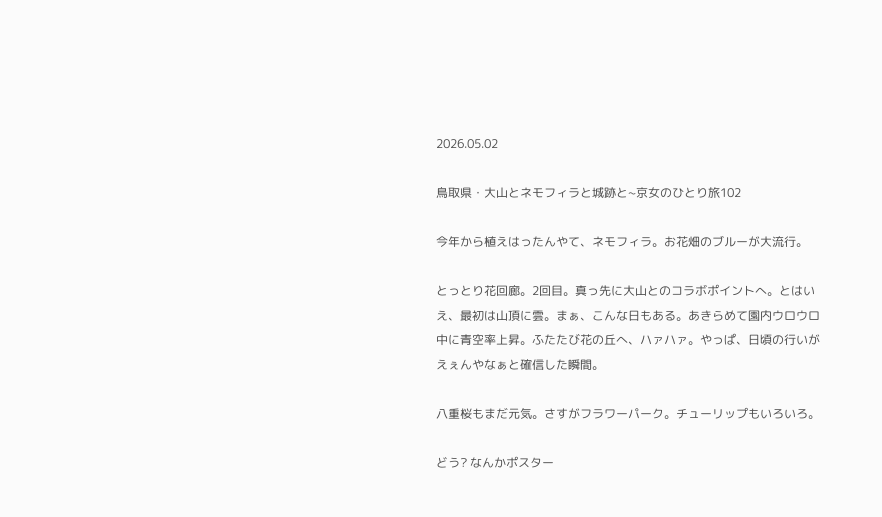2026.05.02

鳥取県・大山とネモフィラと城跡と~京女のひとり旅102

今年から植えはったんやて、ネモフィラ。お花畑のブルーが大流行。

とっとり花回廊。2回目。真っ先に大山とのコラボポイントへ。とはいえ、最初は山頂に雲。まぁ、こんな日もある。あきらめて園内ウロウロ中に青空率上昇。ふたたび花の丘へ、ハァハァ。やっぱ、日頃の行いがえぇんやなぁと確信した瞬間。

八重桜もまだ元気。さすがフラワーパーク。チューリップもいろいろ。

どう? なんかポスター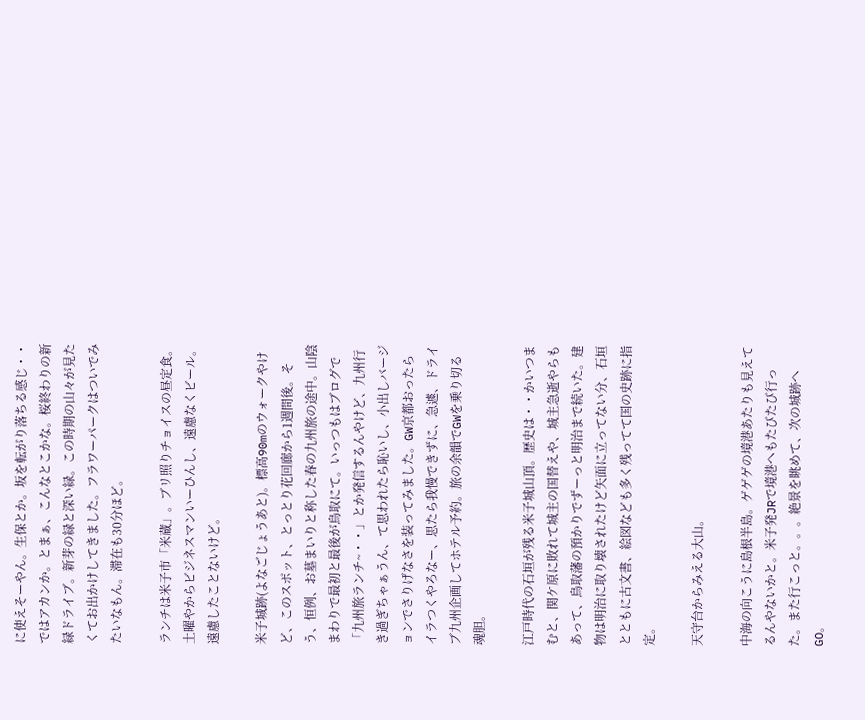に使えそーやん。生保とか。坂を転がり落ちる感じ・・ではアカンか。とまぁ、こんなとこかな。桜終わりの新緑ドライブ。新芽の緑と深い緑。この時期の山々が見たくてお出かけしてきました。フラワーパークはついでみたいなもん。滞在も30分ほど。

ランチは米子市「米蔵」。ブリ照りチョイスの昼定食。土曜やからビジネスマンいーひんし、遠慮なくビール。遠慮したことないけど。

米子城跡(よなごじょうあと)。標高90mのウォークやけど、このスポット、とっとり花回廊から1週間後。そう、恒例、お墓まいりと称した春の九州旅の途中。山陰まわりで最初と最後が鳥取にて。いっつもはブログで「九州旅ランチ~・・」とか発信するんやけど、九州行き過ぎちゃぁうん、て思われたら恥いし、小出しバージョンでさりげなさを装ってみました。GW京都おったらイラつくやろなー、思たら我慢できずに、急遽、ドライブ九州企画してホテル予約。旅の余韻でGWを乗り切る魂胆。

江戸時代の石垣が残る米子城山頂。歴史は・・かいつまむと、関ケ原に敗れて城主の国替えや、城主急逝やらもあって、鳥取藩の預かりでずーっと明治まで続いた。建物は明治に取り壊されたけど矢面に立ってない分、石垣とともに古文書、絵図なども多く残ってて国の史跡に指定。

天守台からみえる大山。

中海の向こうに島根半島。ゲゲゲの境港あたりも見えてるんやないかと。米子発JRで境港へもたびたび行った。また行こっと。。。絶景を眺めて、次の城跡へGO。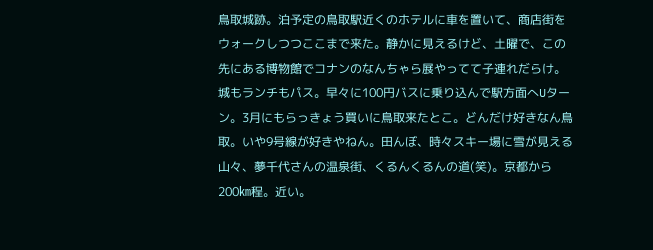鳥取城跡。泊予定の鳥取駅近くのホテルに車を置いて、商店街をウォークしつつここまで来た。静かに見えるけど、土曜で、この先にある博物館でコナンのなんちゃら展やってて子連れだらけ。城もランチもパス。早々に100円バスに乗り込んで駅方面へUターン。3月にもらっきょう買いに鳥取来たとこ。どんだけ好きなん鳥取。いや9号線が好きやねん。田んぼ、時々スキー場に雪が見える山々、夢千代さんの温泉街、くるんくるんの道(笑)。京都から200㎞程。近い。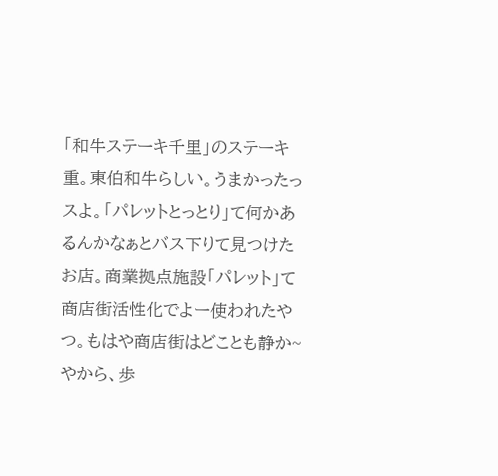「和牛ステーキ千里」のステーキ重。東伯和牛らしい。うまかったっスよ。「パレットとっとり」て何かあるんかなぁとバス下りて見つけたお店。商業拠点施設「パレット」て商店街活性化でよー使われたやつ。もはや商店街はどことも静か~やから、歩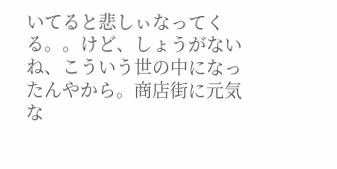いてると悲しぃなってくる。。けど、しょうがないね、こういう世の中になったんやから。商店街に元気な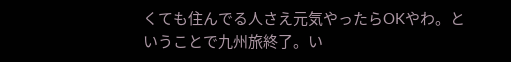くても住んでる人さえ元気やったらOKやわ。ということで九州旅終了。い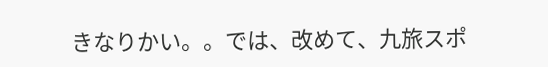きなりかい。。では、改めて、九旅スポ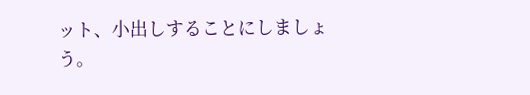ット、小出しすることにしましょう。